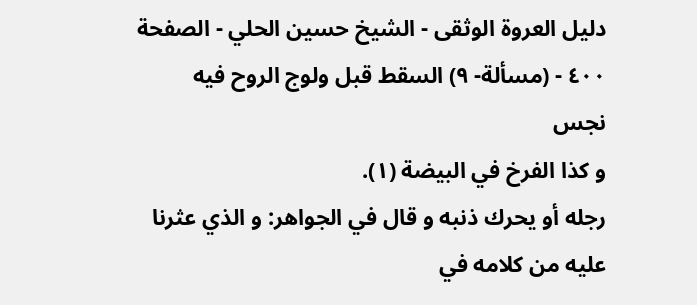دليل العروة الوثقى - الشيخ حسين الحلي - الصفحة ٤٠٠ - (مسألة- ٩) السقط قبل ولوج الروح فيه نجس
و كذا الفرخ في البيضة (١).
رجله أو يحرك ذنبه و قال في الجواهر: و الذي عثرنا عليه من كلامه في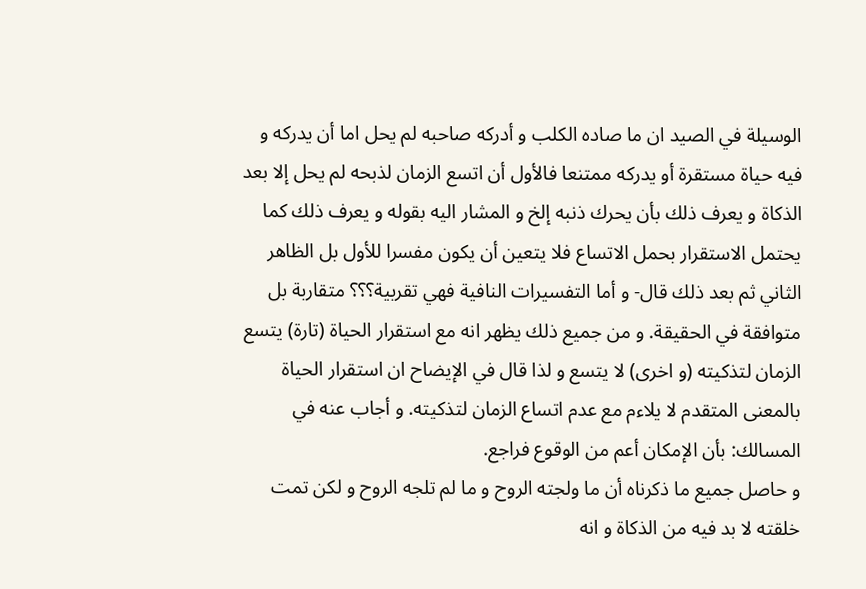الوسيلة في الصيد ان ما صاده الكلب و أدركه صاحبه لم يحل اما أن يدركه و فيه حياة مستقرة أو يدركه ممتنعا فالأول أن اتسع الزمان لذبحه لم يحل إلا بعد الذكاة و يعرف ذلك بأن يحرك ذنبه إلخ و المشار اليه بقوله و يعرف ذلك كما يحتمل الاستقرار بحمل الاتساع فلا يتعين أن يكون مفسرا للأول بل الظاهر الثاني ثم بعد ذلك قال- و أما التفسيرات النافية فهي تقربية؟؟؟ متقاربة بل متوافقة في الحقيقة. و من جميع ذلك يظهر انه مع استقرار الحياة (تارة) يتسع الزمان لتذكيته (و اخرى) لا يتسع و لذا قال في الإيضاح ان استقرار الحياة بالمعنى المتقدم لا يلاءم مع عدم اتساع الزمان لتذكيته. و أجاب عنه في المسالك: بأن الإمكان أعم من الوقوع فراجع.
و حاصل جميع ما ذكرناه أن ما ولجته الروح و ما لم تلجه الروح و لكن تمت خلقته لا بد فيه من الذكاة و انه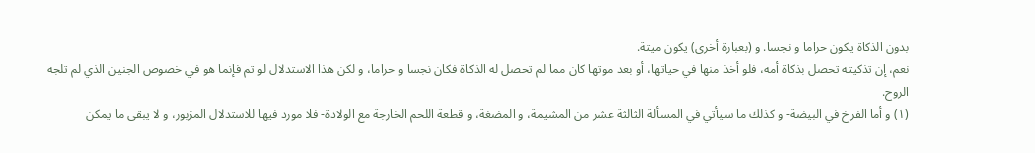بدون الذكاة يكون حراما و نجسا. و (بعبارة أخرى) يكون ميتة.
نعم، إن تذكيته تحصل بذكاة أمه، فلو أخذ منها في حياتها، أو بعد موتها كان مما لم تحصل له الذكاة فكان نجسا و حراما، و لكن هذا الاستدلال لو تم فإنما هو في خصوص الجنين الذي لم تلجه الروح.
(١) و أما الفرخ في البيضة- و كذلك ما سيأتي في المسألة الثالثة عشر من المشيمة، و المضغة، و قطعة اللحم الخارجة مع الولادة- فلا مورد فيها للاستدلال المزبور، و لا يبقى ما يمكن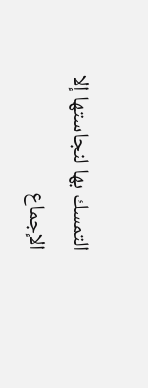التمسك بها لنجاستها إلا الإجماع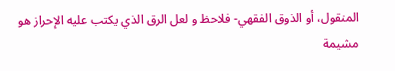المنقول، أو الذوق الفقهي- فلاحظ و لعل الرق الذي يكتب عليه الإحراز هو مشيمة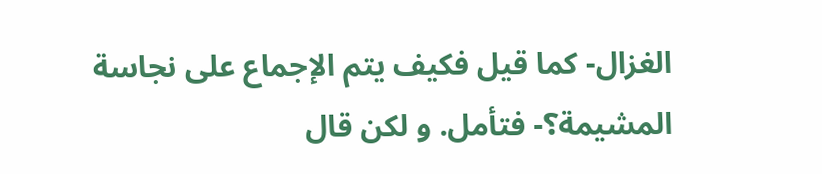الغزال- كما قيل فكيف يتم الإجماع على نجاسة المشيمة؟- فتأمل. و لكن قال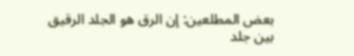بعض المطلعين: إن الرق هو الجلد الرقيق بين جلد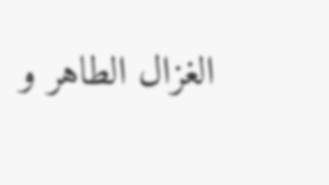الغزال الطاهر و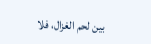بين لحم الغزال، فلا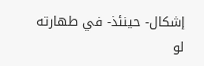إشكال- حينئذ- في طهارته لو